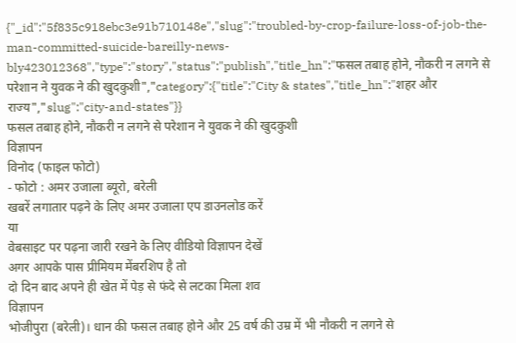{"_id":"5f835c918ebc3e91b710148e","slug":"troubled-by-crop-failure-loss-of-job-the-man-committed-suicide-bareilly-news-bly423012368","type":"story","status":"publish","title_hn":"फसल तबाह होने, नौकरी न लगने से परेशान ने युवक ने की खुदकुशी","category":{"title":"City & states","title_hn":"शहर और राज्य","slug":"city-and-states"}}
फसल तबाह होने, नौकरी न लगने से परेशान ने युवक ने की खुदकुशी
विज्ञापन
विनोद (फाइल फोटो)
- फोटो : अमर उजाला ब्यूरो, बरेली
खबरें लगातार पढ़ने के लिए अमर उजाला एप डाउनलोड करें
या
वेबसाइट पर पढ़ना जारी रखने के लिए वीडियो विज्ञापन देखें
अगर आपके पास प्रीमियम मेंबरशिप है तो
दो दिन बाद अपने ही खेत में पेड़ से फंदे से लटका मिला शव
विज्ञापन
भोजीपुरा (बरेली)। धान की फसल तबाह होने और 25 वर्ष की उम्र में भी नौकरी न लगने से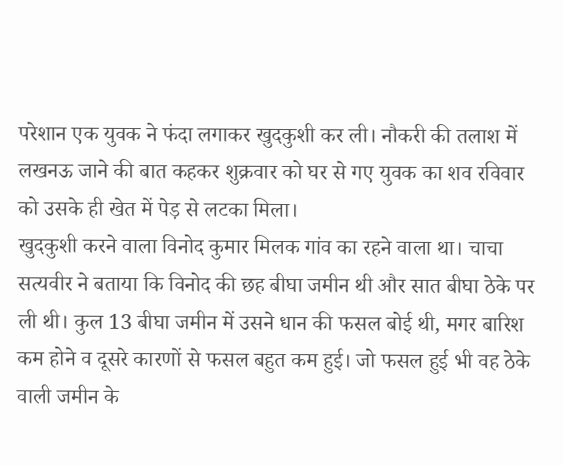परेशान एक युवक ने फंदा लगाकर खुदकुशी कर ली। नौकरी की तलाश में लखनऊ जाने की बात कहकर शुक्रवार को घर से गए युवक का शव रविवार को उसके ही खेत में पेड़ से लटका मिला।
खुदकुशी करने वाला विनोद कुमार मिलक गांव का रहने वाला था। चाचा सत्यवीर ने बताया कि विनोद की छह बीघा जमीन थी और सात बीघा ठेके पर ली थी। कुल 13 बीघा जमीन में उसने धान की फसल बोई थी, मगर बारिश कम होने व दूसरे कारणों से फसल बहुत कम हुई। जो फसल हुई भी वह ठेके वाली जमीन के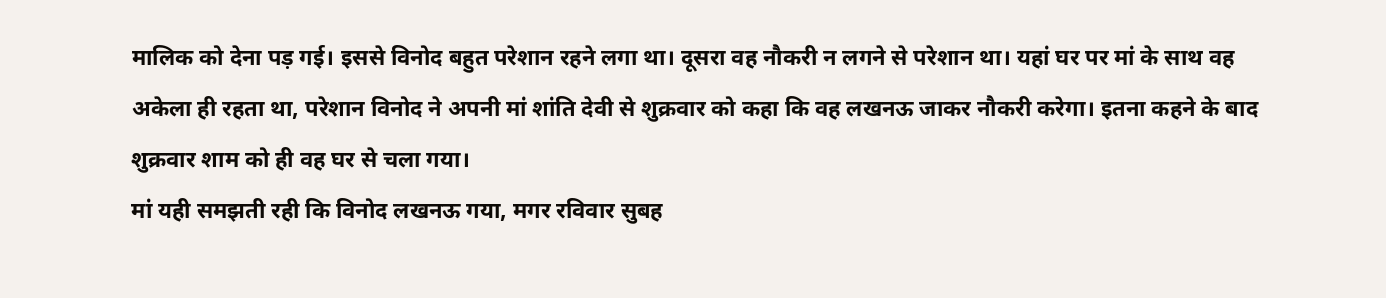मालिक को देना पड़ गई। इससे विनोद बहुत परेशान रहने लगा था। दूसरा वह नौकरी न लगने से परेशान था। यहां घर पर मां के साथ वह अकेला ही रहता था, परेशान विनोद ने अपनी मां शांति देवी से शुक्रवार को कहा कि वह लखनऊ जाकर नौकरी करेगा। इतना कहने के बाद शुक्रवार शाम को ही वह घर से चला गया।
मां यही समझती रही कि विनोद लखनऊ गया, मगर रविवार सुबह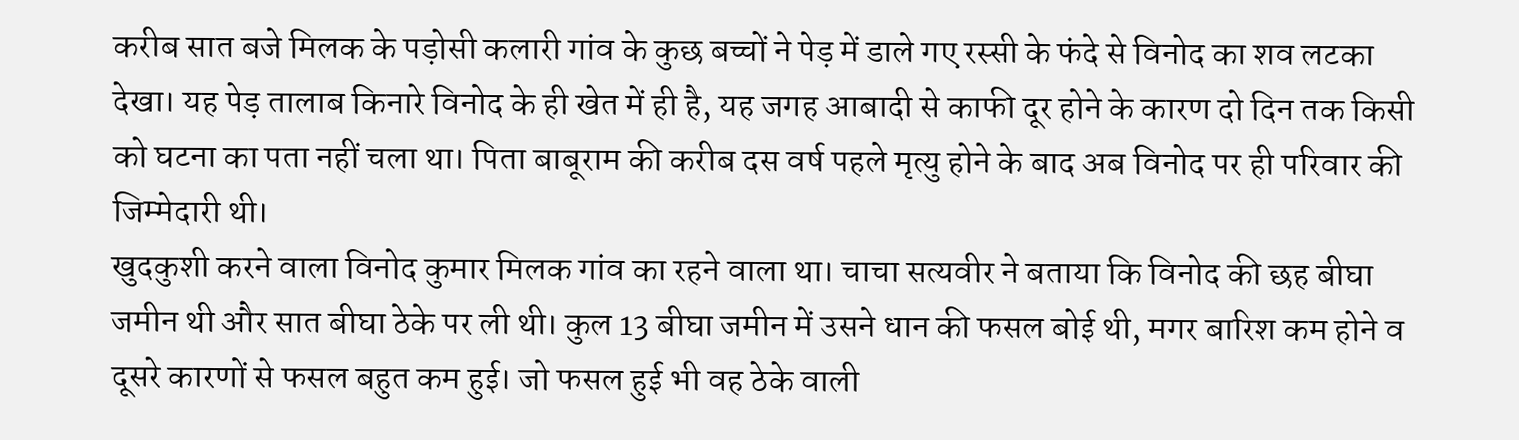करीब सात बजे मिलक के पड़ोसी कलारी गांव के कुछ बच्चों ने पेड़ में डाले गए रस्सी के फंदे से विनोद का शव लटका देखा। यह पेड़ तालाब किनारे विनोद के ही खेत में ही है, यह जगह आबादी से काफी दूर होने के कारण दो दिन तक किसी को घटना का पता नहीं चला था। पिता बाबूराम की करीब दस वर्ष पहले मृत्यु होने के बाद अब विनोद पर ही परिवार की जिम्मेदारी थी।
खुदकुशी करने वाला विनोद कुमार मिलक गांव का रहने वाला था। चाचा सत्यवीर ने बताया कि विनोद की छह बीघा जमीन थी और सात बीघा ठेके पर ली थी। कुल 13 बीघा जमीन में उसने धान की फसल बोई थी, मगर बारिश कम होने व दूसरे कारणों से फसल बहुत कम हुई। जो फसल हुई भी वह ठेके वाली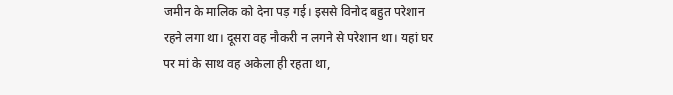जमीन के मालिक को देना पड़ गई। इससे विनोद बहुत परेशान रहने लगा था। दूसरा वह नौकरी न लगने से परेशान था। यहां घर पर मां के साथ वह अकेला ही रहता था,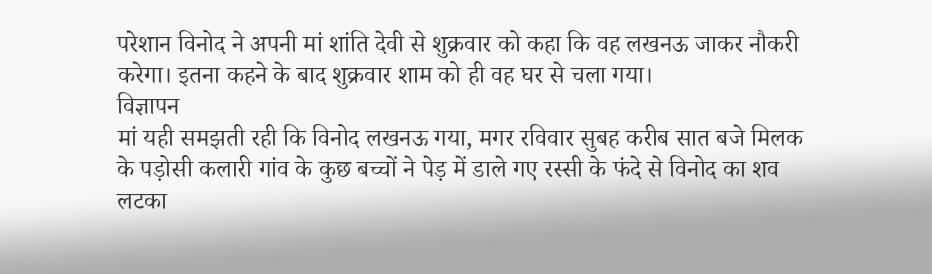परेशान विनोद ने अपनी मां शांति देवी से शुक्रवार को कहा कि वह लखनऊ जाकर नौकरी करेगा। इतना कहने के बाद शुक्रवार शाम को ही वह घर से चला गया।
विज्ञापन
मां यही समझती रही कि विनोद लखनऊ गया, मगर रविवार सुबह करीब सात बजे मिलक के पड़ोसी कलारी गांव के कुछ बच्चों ने पेड़ में डाले गए रस्सी के फंदे से विनोद का शव लटका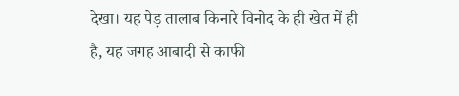देखा। यह पेड़ तालाब किनारे विनोद के ही खेत में ही है, यह जगह आबादी से काफी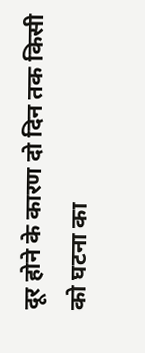दूर होने के कारण दो दिन तक किसी को घटना का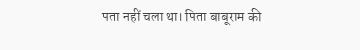पता नहीं चला था। पिता बाबूराम की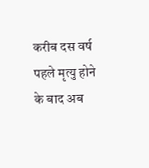करीब दस वर्ष पहले मृत्यु होने के बाद अब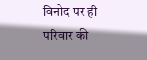विनोद पर ही परिवार की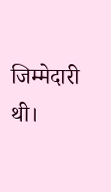जिम्मेदारी थी।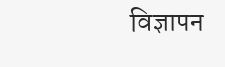विज्ञापन